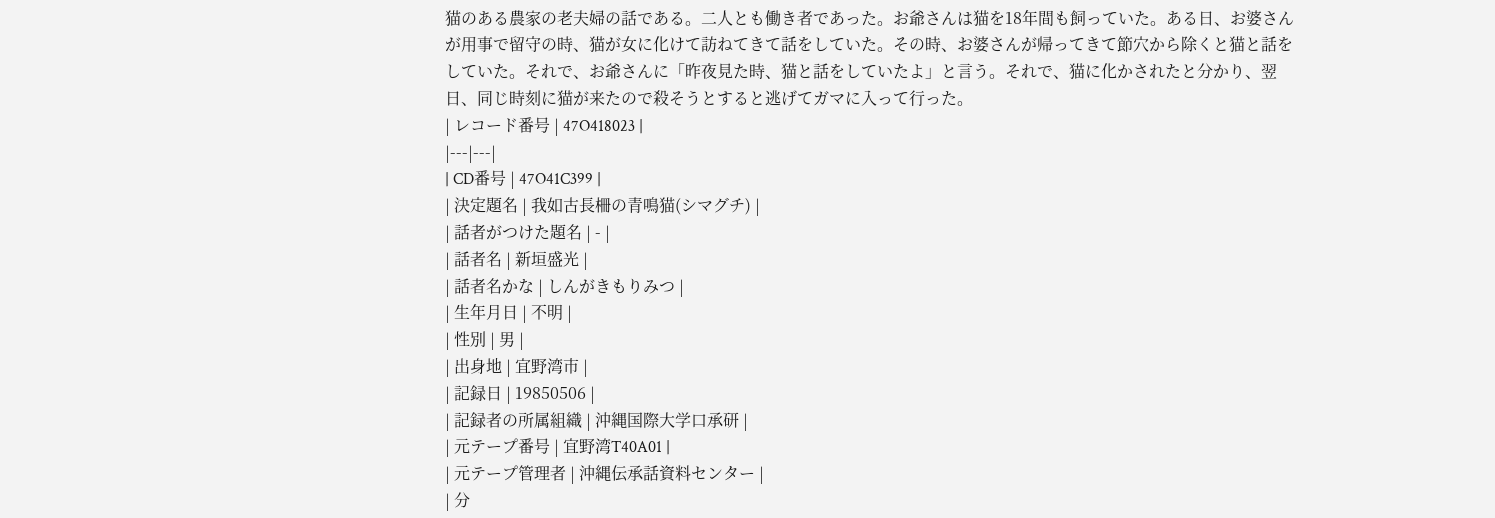猫のある農家の老夫婦の話である。二人とも働き者であった。お爺さんは猫を18年間も飼っていた。ある日、お婆さんが用事で留守の時、猫が女に化けて訪ねてきて話をしていた。その時、お婆さんが帰ってきて節穴から除くと猫と話をしていた。それで、お爺さんに「昨夜見た時、猫と話をしていたよ」と言う。それで、猫に化かされたと分かり、翌日、同じ時刻に猫が来たので殺そうとすると逃げてガマに入って行った。
| レコード番号 | 47O418023 |
|---|---|
| CD番号 | 47O41C399 |
| 決定題名 | 我如古長柵の青鳴猫(シマグチ) |
| 話者がつけた題名 | - |
| 話者名 | 新垣盛光 |
| 話者名かな | しんがきもりみつ |
| 生年月日 | 不明 |
| 性別 | 男 |
| 出身地 | 宜野湾市 |
| 記録日 | 19850506 |
| 記録者の所属組織 | 沖縄国際大学口承研 |
| 元テープ番号 | 宜野湾T40A01 |
| 元テープ管理者 | 沖縄伝承話資料センター |
| 分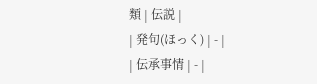類 | 伝説 |
| 発句(ほっく) | - |
| 伝承事情 | - |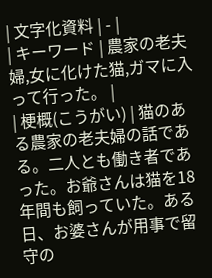| 文字化資料 | - |
| キーワード | 農家の老夫婦,女に化けた猫,ガマに入って行った。 |
| 梗概(こうがい) | 猫のある農家の老夫婦の話である。二人とも働き者であった。お爺さんは猫を18年間も飼っていた。ある日、お婆さんが用事で留守の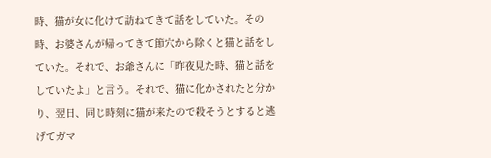時、猫が女に化けて訪ねてきて話をしていた。その時、お婆さんが帰ってきて節穴から除くと猫と話をしていた。それで、お爺さんに「昨夜見た時、猫と話をしていたよ」と言う。それで、猫に化かされたと分かり、翌日、同じ時刻に猫が来たので殺そうとすると逃げてガマ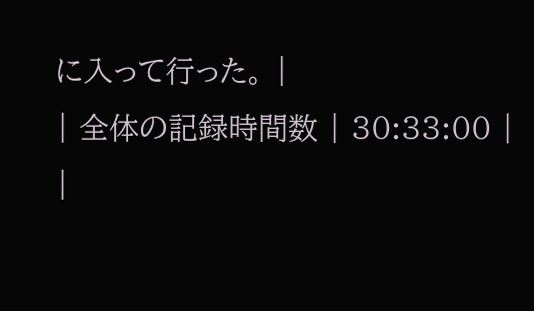に入って行った。 |
| 全体の記録時間数 | 30:33:00 |
|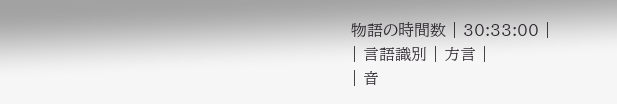物語の時間数 | 30:33:00 |
| 言語識別 | 方言 |
| 音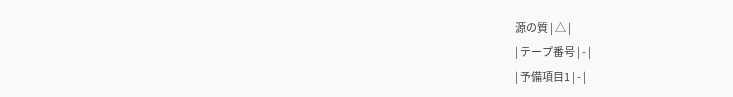源の質 | △ |
| テープ番号 | - |
| 予備項目1 | - |